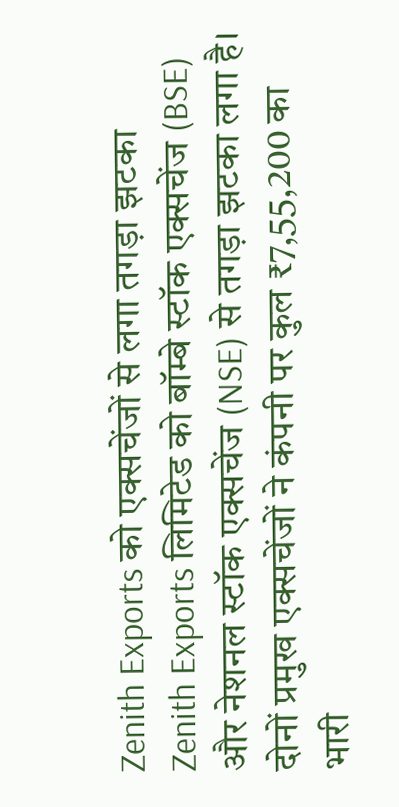Zenith Exports को एक्सचेंजों से लगा तगड़ा झटका
Zenith Exports लिमिटेड को बॉम्बे स्टॉक एक्सचेंज (BSE) और नेशनल स्टॉक एक्सचेंज (NSE) से तगड़ा झटका लगा है। दोनों प्रमुख एक्सचेंजों ने कंपनी पर कुल ₹7,55,200 का भारी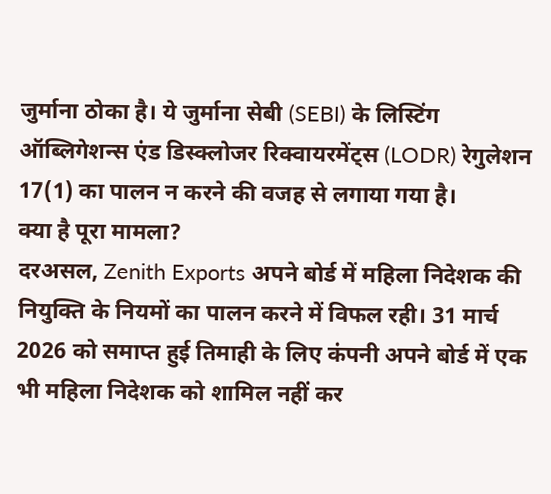जुर्माना ठोका है। ये जुर्माना सेबी (SEBI) के लिस्टिंग ऑब्लिगेशन्स एंड डिस्क्लोजर रिक्वायरमेंट्स (LODR) रेगुलेशन 17(1) का पालन न करने की वजह से लगाया गया है।
क्या है पूरा मामला?
दरअसल, Zenith Exports अपने बोर्ड में महिला निदेशक की नियुक्ति के नियमों का पालन करने में विफल रही। 31 मार्च 2026 को समाप्त हुई तिमाही के लिए कंपनी अपने बोर्ड में एक भी महिला निदेशक को शामिल नहीं कर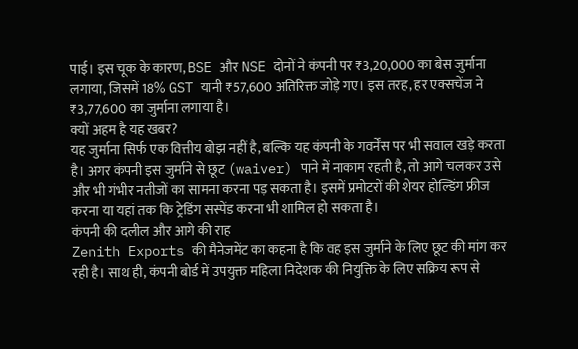पाई। इस चूक के कारण, BSE और NSE दोनों ने कंपनी पर ₹3,20,000 का बेस जुर्माना लगाया, जिसमें 18% GST यानी ₹57,600 अतिरिक्त जोड़े गए। इस तरह, हर एक्सचेंज ने ₹3,77,600 का जुर्माना लगाया है।
क्यों अहम है यह खबर?
यह जुर्माना सिर्फ एक वित्तीय बोझ नहीं है, बल्कि यह कंपनी के गवर्नेंस पर भी सवाल खड़े करता है। अगर कंपनी इस जुर्माने से छूट (waiver) पाने में नाकाम रहती है, तो आगे चलकर उसे और भी गंभीर नतीजों का सामना करना पड़ सकता है। इसमें प्रमोटरों की शेयर होल्डिंग फ्रीज करना या यहां तक कि ट्रेडिंग सस्पेंड करना भी शामिल हो सकता है।
कंपनी की दलील और आगे की राह
Zenith Exports की मैनेजमेंट का कहना है कि वह इस जुर्माने के लिए छूट की मांग कर रही है। साथ ही, कंपनी बोर्ड में उपयुक्त महिला निदेशक की नियुक्ति के लिए सक्रिय रूप से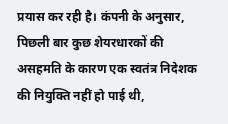प्रयास कर रही है। कंपनी के अनुसार, पिछली बार कुछ शेयरधारकों की असहमति के कारण एक स्वतंत्र निदेशक की नियुक्ति नहीं हो पाई थी,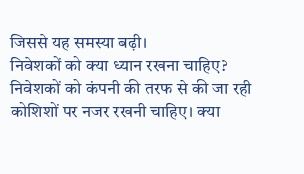जिससे यह समस्या बढ़ी।
निवेशकों को क्या ध्यान रखना चाहिए?
निवेशकों को कंपनी की तरफ से की जा रही कोशिशों पर नजर रखनी चाहिए। क्या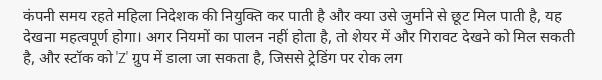कंपनी समय रहते महिला निदेशक की नियुक्ति कर पाती है और क्या उसे जुर्माने से छूट मिल पाती है, यह देखना महत्वपूर्ण होगा। अगर नियमों का पालन नहीं होता है, तो शेयर में और गिरावट देखने को मिल सकती है, और स्टॉक को 'Z' ग्रुप में डाला जा सकता है, जिससे ट्रेडिंग पर रोक लग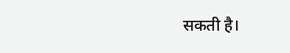सकती है।